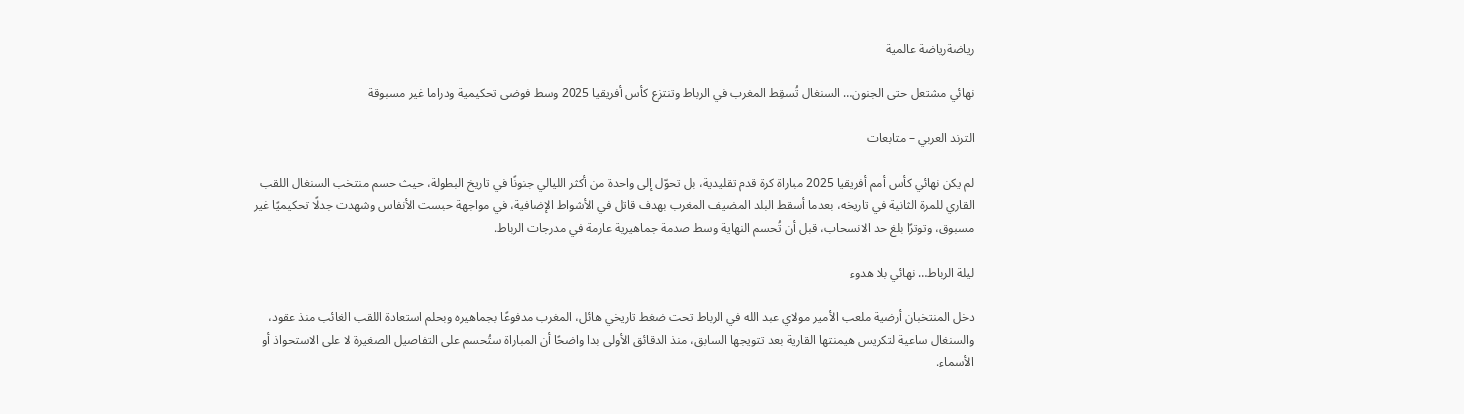رياضةرياضة عالمية

نهائي مشتعل حتى الجنون… السنغال تُسقِط المغرب في الرباط وتنتزع كأس أفريقيا 2025 وسط فوضى تحكيمية ودراما غير مسبوقة

الترند العربي – متابعات

لم يكن نهائي كأس أمم أفريقيا 2025 مباراة كرة قدم تقليدية، بل تحوّل إلى واحدة من أكثر الليالي جنونًا في تاريخ البطولة، حيث حسم منتخب السنغال اللقب القاري للمرة الثانية في تاريخه، بعدما أسقط البلد المضيف المغرب بهدف قاتل في الأشواط الإضافية، في مواجهة حبست الأنفاس وشهدت جدلًا تحكيميًا غير مسبوق، وتوترًا بلغ حد الانسحاب، قبل أن تُحسم النهاية وسط صدمة جماهيرية عارمة في مدرجات الرباط.

ليلة الرباط… نهائي بلا هدوء

دخل المنتخبان أرضية ملعب الأمير مولاي عبد الله في الرباط تحت ضغط تاريخي هائل، المغرب مدفوعًا بجماهيره وبحلم استعادة اللقب الغائب منذ عقود، والسنغال ساعية لتكريس هيمنتها القارية بعد تتويجها السابق، منذ الدقائق الأولى بدا واضحًا أن المباراة ستُحسم على التفاصيل الصغيرة لا على الاستحواذ أو الأسماء.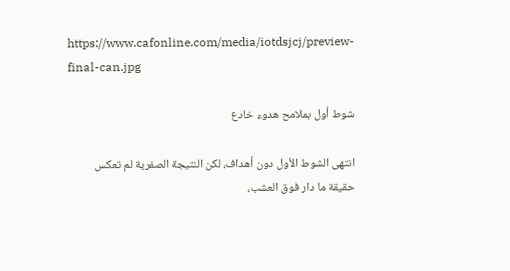https://www.cafonline.com/media/iotdsjcj/preview-final-can.jpg

شوط أول بملامح هدوء خادع

انتهى الشوط الأول دون أهداف، لكن النتيجة الصفرية لم تعكس حقيقة ما دار فوق العشب،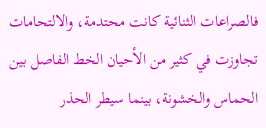فالصراعات الثنائية كانت محتدمة، والالتحامات تجاوزت في كثير من الأحيان الخط الفاصل بين الحماس والخشونة، بينما سيطر الحذر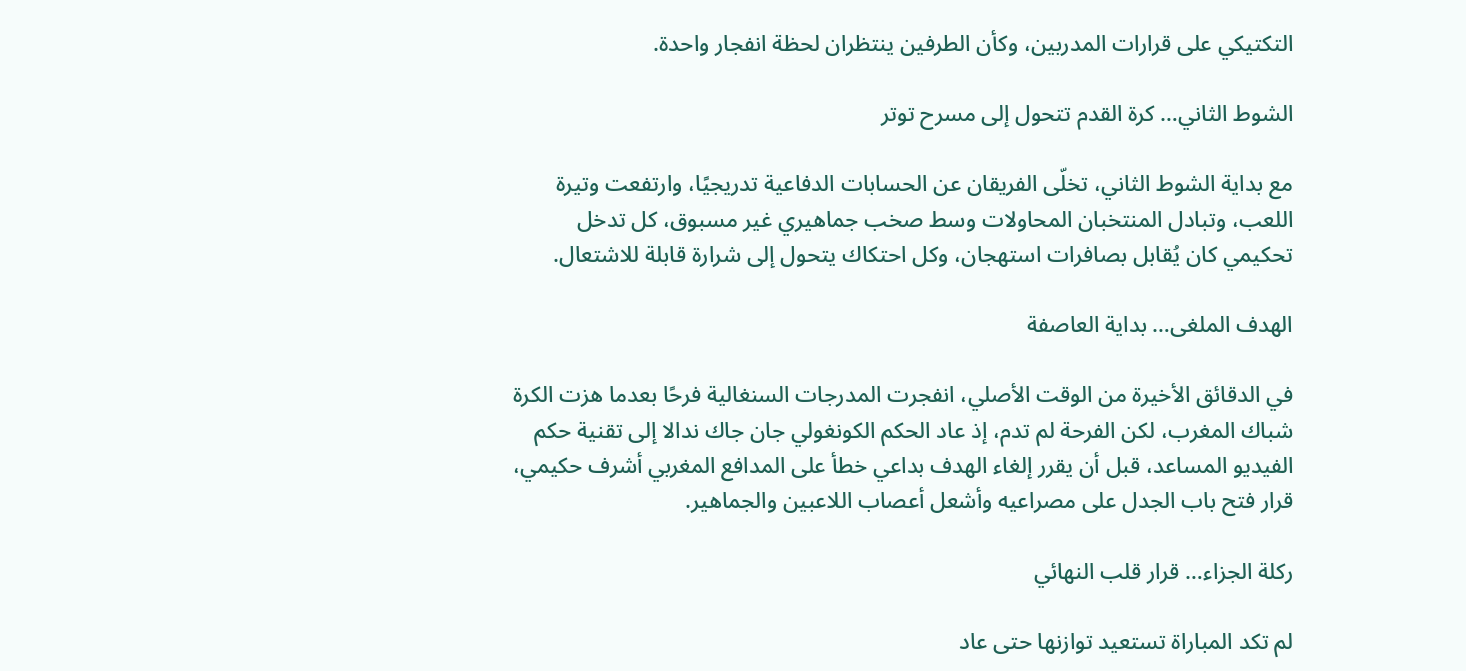التكتيكي على قرارات المدربين، وكأن الطرفين ينتظران لحظة انفجار واحدة.

الشوط الثاني… كرة القدم تتحول إلى مسرح توتر

مع بداية الشوط الثاني، تخلّى الفريقان عن الحسابات الدفاعية تدريجيًا، وارتفعت وتيرة اللعب، وتبادل المنتخبان المحاولات وسط صخب جماهيري غير مسبوق، كل تدخل تحكيمي كان يُقابل بصافرات استهجان، وكل احتكاك يتحول إلى شرارة قابلة للاشتعال.

الهدف الملغى… بداية العاصفة

في الدقائق الأخيرة من الوقت الأصلي، انفجرت المدرجات السنغالية فرحًا بعدما هزت الكرة شباك المغرب، لكن الفرحة لم تدم، إذ عاد الحكم الكونغولي جان جاك ندالا إلى تقنية حكم الفيديو المساعد، قبل أن يقرر إلغاء الهدف بداعي خطأ على المدافع المغربي أشرف حكيمي، قرار فتح باب الجدل على مصراعيه وأشعل أعصاب اللاعبين والجماهير.

ركلة الجزاء… قرار قلب النهائي

لم تكد المباراة تستعيد توازنها حتى عاد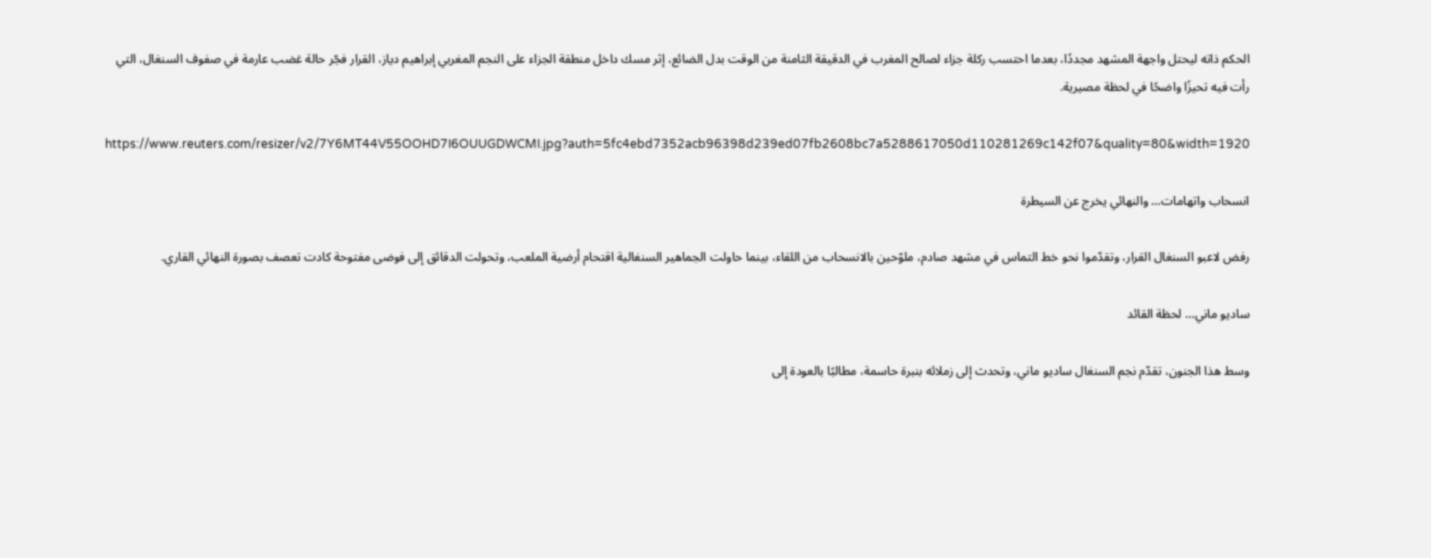الحكم ذاته ليحتل واجهة المشهد مجددًا، بعدما احتسب ركلة جزاء لصالح المغرب في الدقيقة الثامنة من الوقت بدل الضائع، إثر مسك داخل منطقة الجزاء على النجم المغربي إبراهيم دياز، القرار فجّر حالة غضب عارمة في صفوف السنغال، التي رأت فيه تحيزًا واضحًا في لحظة مصيرية.

https://www.reuters.com/resizer/v2/7Y6MT44V55OOHD7I6OUUGDWCMI.jpg?auth=5fc4ebd7352acb96398d239ed07fb2608bc7a5288617050d110281269c142f07&quality=80&width=1920

انسحاب واتهامات… والنهائي يخرج عن السيطرة

رفض لاعبو السنغال القرار، وتقدّموا نحو خط التماس في مشهد صادم، ملوّحين بالانسحاب من اللقاء، بينما حاولت الجماهير السنغالية اقتحام أرضية الملعب، وتحولت الدقائق إلى فوضى مفتوحة كادت تعصف بصورة النهائي القاري.

ساديو ماني… لحظة القائد

وسط هذا الجنون، تقدّم نجم السنغال ساديو ماني، وتحدث إلى زملائه بنبرة حاسمة، مطالبًا بالعودة إلى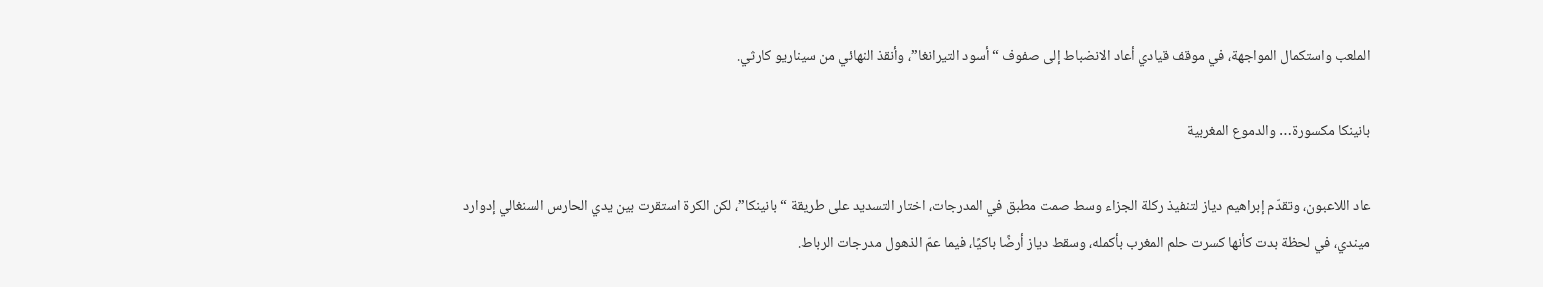الملعب واستكمال المواجهة، في موقف قيادي أعاد الانضباط إلى صفوف “أسود التيرانغا”، وأنقذ النهائي من سيناريو كارثي.

بانينكا مكسورة… والدموع المغربية

عاد اللاعبون، وتقدّم إبراهيم دياز لتنفيذ ركلة الجزاء وسط صمت مطبق في المدرجات، اختار التسديد على طريقة “بانينكا”، لكن الكرة استقرت بين يدي الحارس السنغالي إدوارد ميندي، في لحظة بدت كأنها كسرت حلم المغرب بأكمله، وسقط دياز أرضًا باكيًا، فيما عمّ الذهول مدرجات الرباط.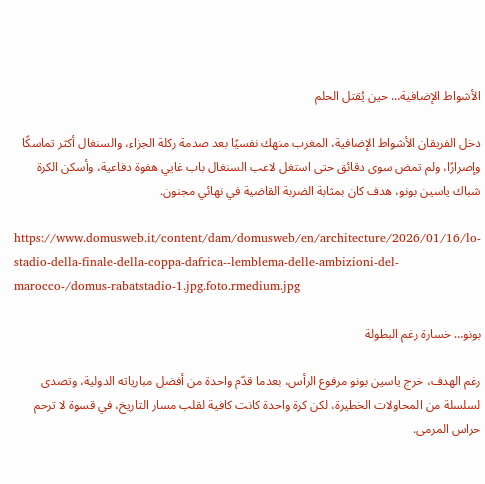الأشواط الإضافية… حين يُقتل الحلم

دخل الفريقان الأشواط الإضافية، المغرب منهك نفسيًا بعد صدمة ركلة الجزاء، والسنغال أكثر تماسكًا وإصرارًا، ولم تمض سوى دقائق حتى استغل لاعب السنغال باب غايي هفوة دفاعية، وأسكن الكرة شباك ياسين بونو، هدف كان بمثابة الضربة القاضية في نهائي مجنون.

https://www.domusweb.it/content/dam/domusweb/en/architecture/2026/01/16/lo-stadio-della-finale-della-coppa-dafrica--lemblema-delle-ambizioni-del-marocco-/domus-rabatstadio-1.jpg.foto.rmedium.jpg

بونو… خسارة رغم البطولة

رغم الهدف، خرج ياسين بونو مرفوع الرأس، بعدما قدّم واحدة من أفضل مبارياته الدولية، وتصدى لسلسلة من المحاولات الخطيرة، لكن كرة واحدة كانت كافية لقلب مسار التاريخ، في قسوة لا ترحم حراس المرمى.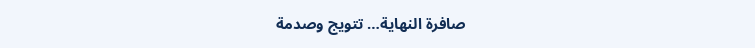صافرة النهاية… تتويج وصدمة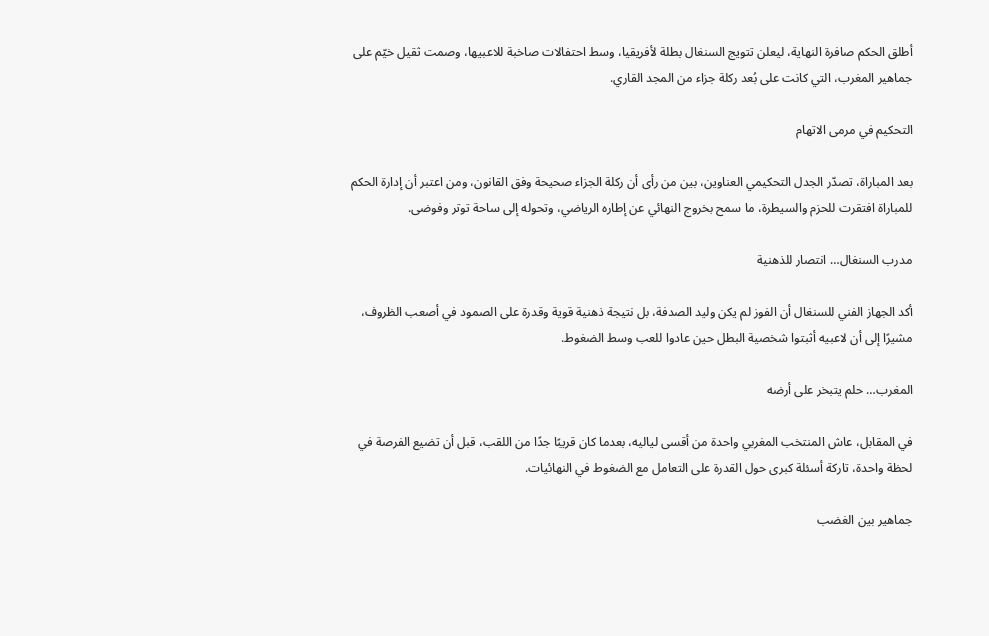أطلق الحكم صافرة النهاية، ليعلن تتويج السنغال بطلة لأفريقيا، وسط احتفالات صاخبة للاعبيها، وصمت ثقيل خيّم على جماهير المغرب، التي كانت على بُعد ركلة جزاء من المجد القاري.

التحكيم في مرمى الاتهام

بعد المباراة، تصدّر الجدل التحكيمي العناوين، بين من رأى أن ركلة الجزاء صحيحة وفق القانون، ومن اعتبر أن إدارة الحكم للمباراة افتقرت للحزم والسيطرة، ما سمح بخروج النهائي عن إطاره الرياضي، وتحوله إلى ساحة توتر وفوضى.

مدرب السنغال… انتصار للذهنية

أكد الجهاز الفني للسنغال أن الفوز لم يكن وليد الصدفة، بل نتيجة ذهنية قوية وقدرة على الصمود في أصعب الظروف، مشيرًا إلى أن لاعبيه أثبتوا شخصية البطل حين عادوا للعب وسط الضغوط.

المغرب… حلم يتبخر على أرضه

في المقابل، عاش المنتخب المغربي واحدة من أقسى لياليه، بعدما كان قريبًا جدًا من اللقب، قبل أن تضيع الفرصة في لحظة واحدة، تاركة أسئلة كبرى حول القدرة على التعامل مع الضغوط في النهائيات.

جماهير بين الغضب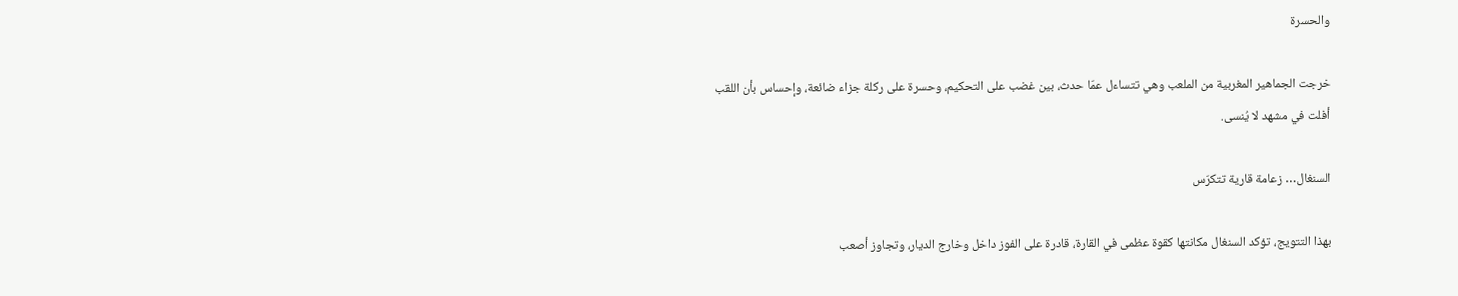والحسرة

خرجت الجماهير المغربية من الملعب وهي تتساءل عمّا حدث، بين غضب على التحكيم، وحسرة على ركلة جزاء ضائعة، وإحساس بأن اللقب أفلت في مشهد لا يُنسى.

السنغال… زعامة قارية تتكرّس

بهذا التتويج، تؤكد السنغال مكانتها كقوة عظمى في القارة، قادرة على الفوز داخل وخارج الديار، وتجاوز أصعب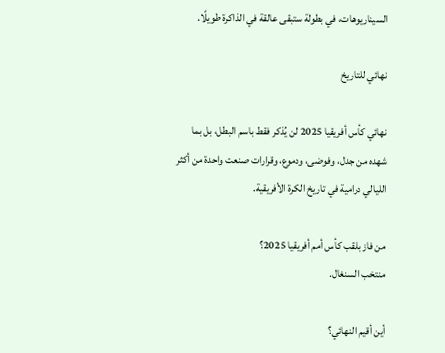السيناريوهات، في بطولة ستبقى عالقة في الذاكرة طويلًا.

نهائي للتاريخ

نهائي كأس أفريقيا 2025 لن يُذكر فقط باسم البطل، بل بما شهده من جدل، وفوضى، ودموع، وقرارات صنعت واحدة من أكثر الليالي درامية في تاريخ الكرة الأفريقية.

من فاز بلقب كأس أمم أفريقيا 2025؟
منتخب السنغال.

أين أقيم النهائي؟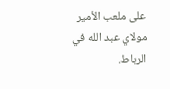على ملعب الأمير مولاي عبد الله في الرباط.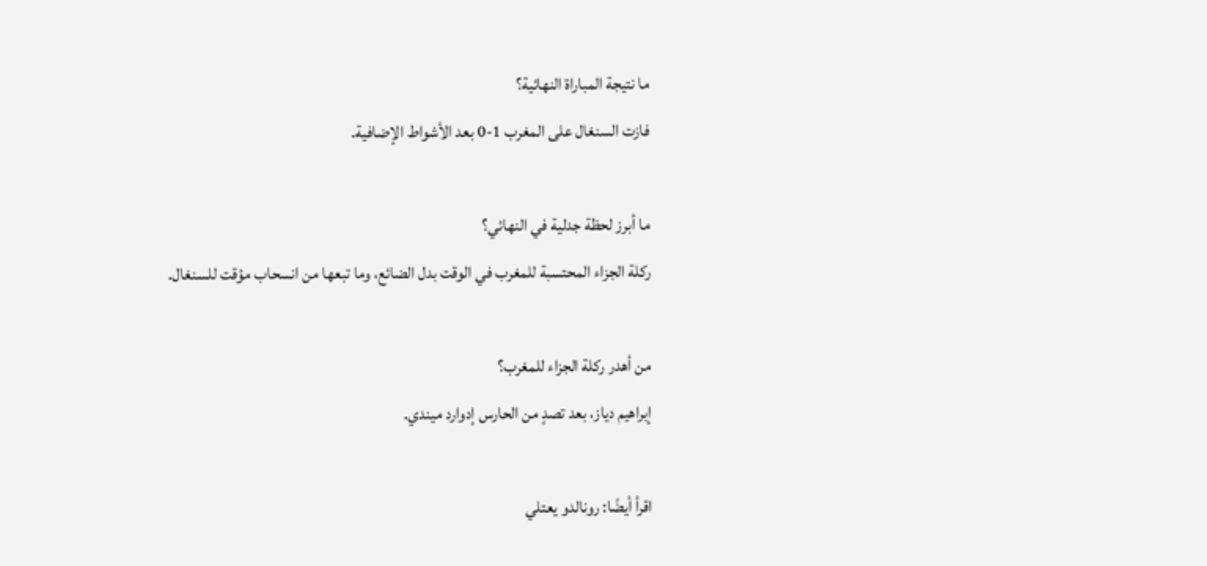ما نتيجة المباراة النهائية؟
فازت السنغال على المغرب 1-0 بعد الأشواط الإضافية.

ما أبرز لحظة جدلية في النهائي؟
ركلة الجزاء المحتسبة للمغرب في الوقت بدل الضائع، وما تبعها من انسحاب مؤقت للسنغال.

من أهدر ركلة الجزاء للمغرب؟
إبراهيم دياز، بعد تصدٍ من الحارس إدوارد ميندي.

اقرأ أيضًا: رونالدو يعتلي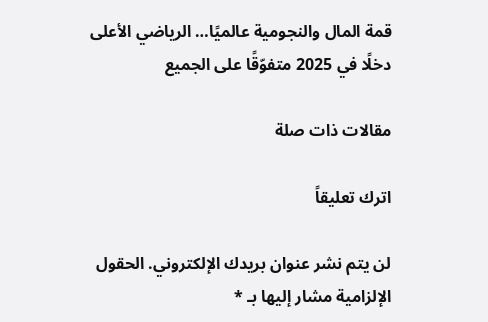قمة المال والنجومية عالميًا… الرياضي الأعلى دخلًا في 2025 متفوّقًا على الجميع

مقالات ذات صلة

اترك تعليقاً

لن يتم نشر عنوان بريدك الإلكتروني. الحقول الإلزامية مشار إليها بـ *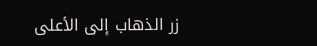زر الذهاب إلى الأعلى